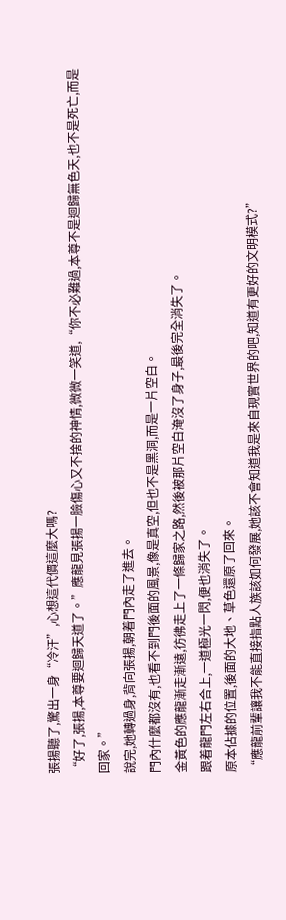張揚聽了,驚出一身“冷汗”,心想這代價這麼大嗎?
“好了,張揚,本尊要迴歸天道了。”應龍見張揚一臉傷心又不捨的神情,微微一笑道,“你不必難過,本尊不是迴歸無色天,也不是死亡,而是回家。”
說完,她轉過身,背向張揚,朝着門內走了進去。
門內什麼都沒有,也看不到門後面的風景,像是真空,但也不是黑洞,而是一片空白。
金黃色的應龍漸走漸遠,彷彿走上了一條歸家之路,然後被那片空白淹沒了身子,最後完全消失了。
跟着龍門左右合上,一道極光一閃,便也消失了。
原本佔據的位置,後面的大地、草色還原了回來。
“應龍前輩讓我不能直接指點人族該如何發展,她該不會知道我是來自現實世界的吧,知道有更好的文明模式?”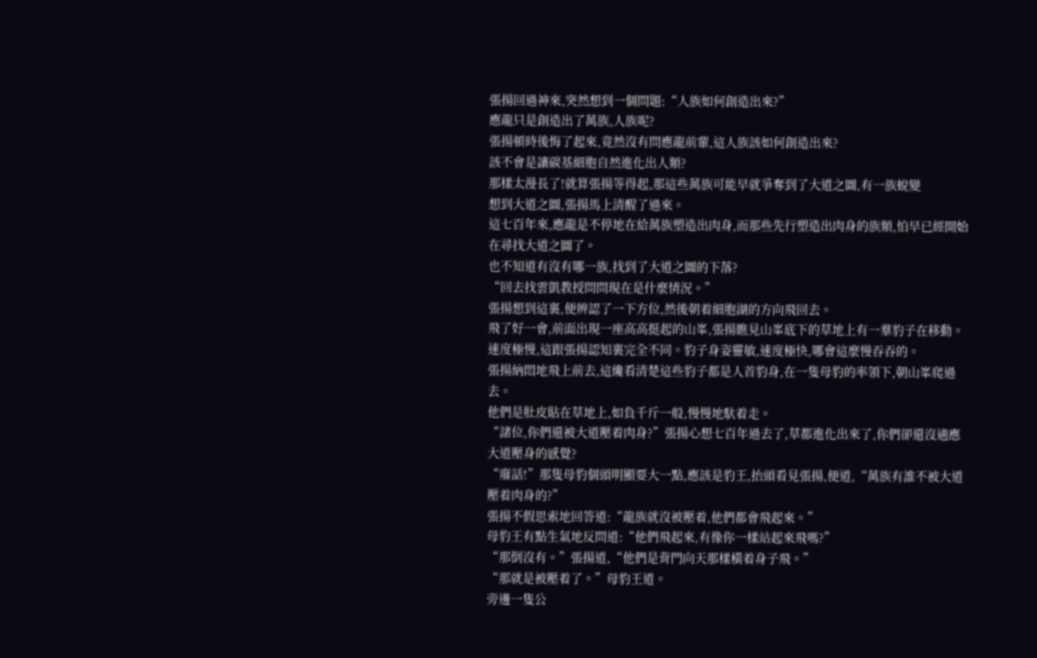張揚回過神來,突然想到一個問題:“人族如何創造出來?”
應龍只是創造出了萬族,人族呢?
張揚頓時後悔了起來,竟然沒有問應龍前輩,這人族該如何創造出來?
該不會是讓碳基細胞自然進化出人類?
那樣太漫長了!就算張揚等得起,那這些萬族可能早就爭奪到了大道之圖,有一族蛻變
想到大道之圖,張揚馬上清醒了過來。
這七百年來,應龍是不停地在給萬族塑造出肉身,而那些先行塑造出肉身的族類,怕早已經開始在尋找大道之圖了。
也不知道有沒有哪一族,找到了大道之圖的下落?
“回去找雲凱教授問問現在是什麼情況。”
張揚想到這裏,便辨認了一下方位,然後朝着細胞湖的方向飛回去。
飛了好一會,前面出現一座高高挺起的山峯,張揚瞧見山峯底下的草地上有一羣豹子在移動。
速度極慢,這跟張揚認知裏完全不同。豹子身姿靈敏,速度極快,哪會這麼慢吞吞的。
張揚納悶地飛上前去,這纔看清楚這些豹子都是人首豹身,在一隻母豹的率領下,朝山峯爬過去。
他們是肚皮貼在草地上,如負千斤一般,慢慢地馱着走。
“諸位,你們還被大道壓着肉身?”張揚心想七百年過去了,草都進化出來了,你們卻還沒適應大道壓身的感覺?
“廢話!”那隻母豹個頭明顯要大一點,應該是豹王,抬頭看見張揚,便道,“萬族有誰不被大道壓着肉身的?”
張揚不假思索地回答道:“龍族就沒被壓着,他們都會飛起來。”
母豹王有點生氣地反問道:“他們飛起來,有像你一樣站起來飛嗎?”
“那倒沒有。”張揚道,“他們是背門向天那樣橫着身子飛。”
“那就是被壓着了。”母豹王道。
旁邊一隻公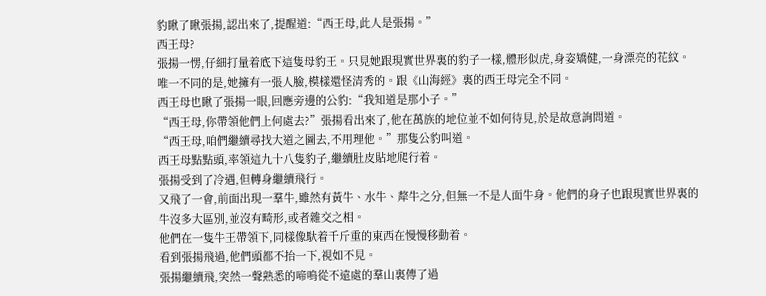豹瞅了瞅張揚,認出來了,提醒道:“西王母,此人是張揚。”
西王母?
張揚一愣,仔細打量着底下這隻母豹王。只見她跟現實世界裏的豹子一樣,體形似虎,身姿矯健,一身漂亮的花紋。唯一不同的是,她擁有一張人臉,模樣還怪清秀的。跟《山海經》裏的西王母完全不同。
西王母也瞅了張揚一眼,回應旁邊的公豹:“我知道是那小子。”
“西王母,你帶領他們上何處去?”張揚看出來了,他在萬族的地位並不如何待見,於是故意詢問道。
“西王母,咱們繼續尋找大道之圖去,不用理他。”那隻公豹叫道。
西王母點點頭,率領這九十八隻豹子,繼續肚皮貼地爬行着。
張揚受到了冷遇,但轉身繼續飛行。
又飛了一會,前面出現一羣牛,雖然有黃牛、水牛、犛牛之分,但無一不是人面牛身。他們的身子也跟現實世界裏的牛沒多大區別,並沒有畸形,或者雜交之相。
他們在一隻牛王帶領下,同樣像馱着千斤重的東西在慢慢移動着。
看到張揚飛過,他們頭都不抬一下,視如不見。
張揚繼續飛,突然一聲熟悉的啼鳴從不遠處的羣山裏傳了過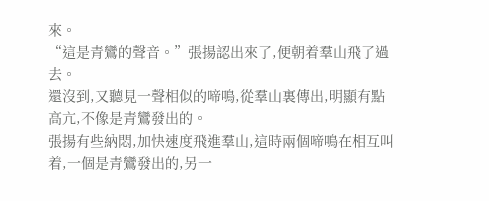來。
“這是青鸞的聲音。”張揚認出來了,便朝着羣山飛了過去。
還沒到,又聽見一聲相似的啼鳴,從羣山裏傳出,明顯有點高亢,不像是青鸞發出的。
張揚有些納悶,加快速度飛進羣山,這時兩個啼鳴在相互叫着,一個是青鸞發出的,另一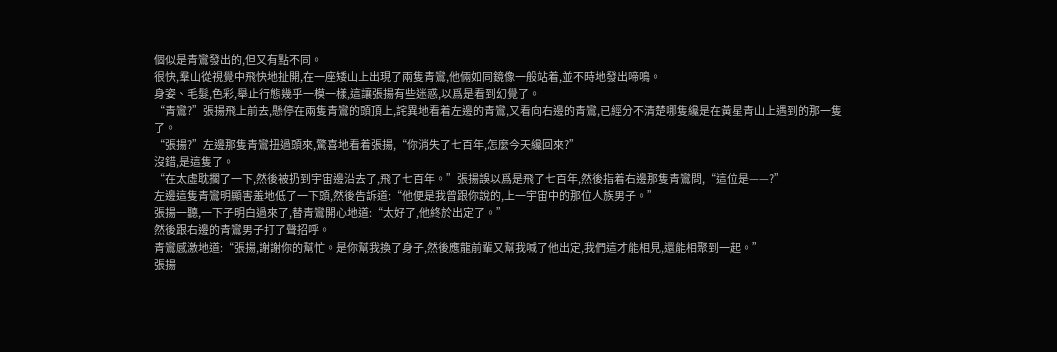個似是青鸞發出的,但又有點不同。
很快,羣山從視覺中飛快地扯開,在一座矮山上出現了兩隻青鸞,他倆如同鏡像一般站着,並不時地發出啼鳴。
身姿、毛髮,色彩,舉止行態幾乎一模一樣,這讓張揚有些迷惑,以爲是看到幻覺了。
“青鸞?”張揚飛上前去,懸停在兩隻青鸞的頭頂上,詫異地看着左邊的青鸞,又看向右邊的青鸞,已經分不清楚哪隻纔是在黃星青山上遇到的那一隻了。
“張揚?”左邊那隻青鸞扭過頭來,驚喜地看着張揚,“你消失了七百年,怎麼今天纔回來?”
沒錯,是這隻了。
“在太虛耽擱了一下,然後被扔到宇宙邊沿去了,飛了七百年。”張揚誤以爲是飛了七百年,然後指着右邊那隻青鸞問,“這位是——?”
左邊這隻青鸞明顯害羞地低了一下頭,然後告訴道:“他便是我曾跟你說的,上一宇宙中的那位人族男子。”
張揚一聽,一下子明白過來了,替青鸞開心地道:“太好了,他終於出定了。”
然後跟右邊的青鸞男子打了聲招呼。
青鸞感激地道:“張揚,謝謝你的幫忙。是你幫我換了身子,然後應龍前輩又幫我喊了他出定,我們這才能相見,還能相聚到一起。”
張揚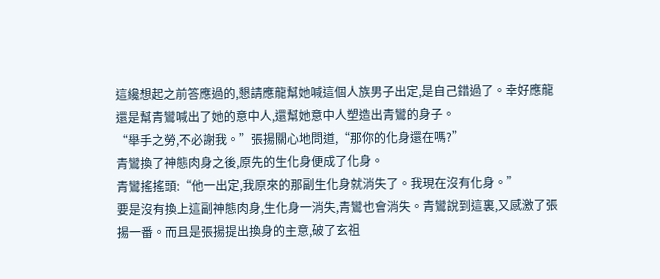這纔想起之前答應過的,懇請應龍幫她喊這個人族男子出定,是自己錯過了。幸好應龍還是幫青鸞喊出了她的意中人,還幫她意中人塑造出青鸞的身子。
“舉手之勞,不必謝我。”張揚關心地問道,“那你的化身還在嗎?”
青鸞換了神態肉身之後,原先的生化身便成了化身。
青鸞搖搖頭:“他一出定,我原來的那副生化身就消失了。我現在沒有化身。”
要是沒有換上這副神態肉身,生化身一消失,青鸞也會消失。青鸞說到這裏,又感激了張揚一番。而且是張揚提出換身的主意,破了玄祖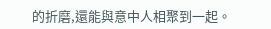的折磨,還能與意中人相聚到一起。